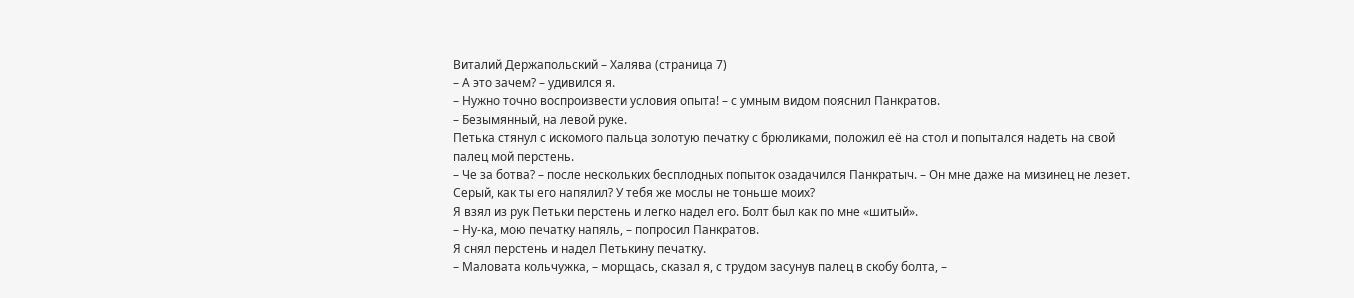Виталий Держапольский – Халява (страница 7)
– А это зачем? – удивился я.
– Нужно точно воспроизвести условия опыта! – с умным видом пояснил Панкратов.
– Безымянный, на левой руке.
Петька стянул с искомого пальца золотую печатку с брюликами, положил её на стол и попытался надеть на свой палец мой перстень.
– Че за ботва? – после нескольких бесплодных попыток озадачился Панкратыч. – Он мне даже на мизинец не лезет. Серый, как ты его напялил? У тебя же мослы не тоньше моих?
Я взял из рук Петьки перстень и легко надел его. Болт был как по мне «шитый».
– Ну-ка, мою печатку напяль, – попросил Панкратов.
Я снял перстень и надел Петькину печатку.
– Маловата кольчужка, – морщась, сказал я, с трудом засунув палец в скобу болта, –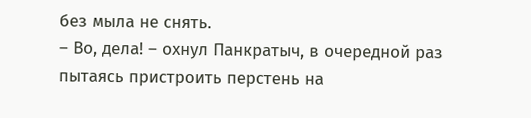без мыла не снять.
– Во, дела! – охнул Панкратыч, в очередной раз пытаясь пристроить перстень на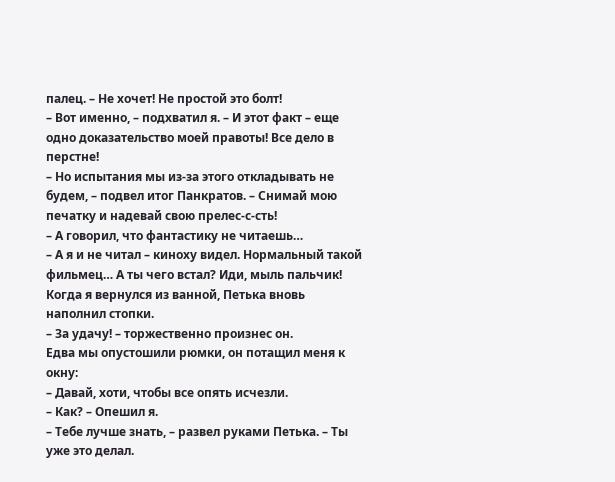палец. – Не хочет! Не простой это болт!
– Вот именно, – подхватил я. – И этот факт – еще одно доказательство моей правоты! Все дело в перстне!
– Но испытания мы из-за этого откладывать не будем, – подвел итог Панкратов. – Снимай мою печатку и надевай свою прелес-с-сть!
– А говорил, что фантастику не читаешь…
– А я и не читал – киноху видел. Нормальный такой фильмец… А ты чего встал? Иди, мыль пальчик!
Когда я вернулся из ванной, Петька вновь наполнил стопки.
– За удачу! – торжественно произнес он.
Едва мы опустошили рюмки, он потащил меня к окну:
– Давай, хоти, чтобы все опять исчезли.
– Как? – Опешил я.
– Тебе лучше знать, – развел руками Петька. – Ты уже это делал.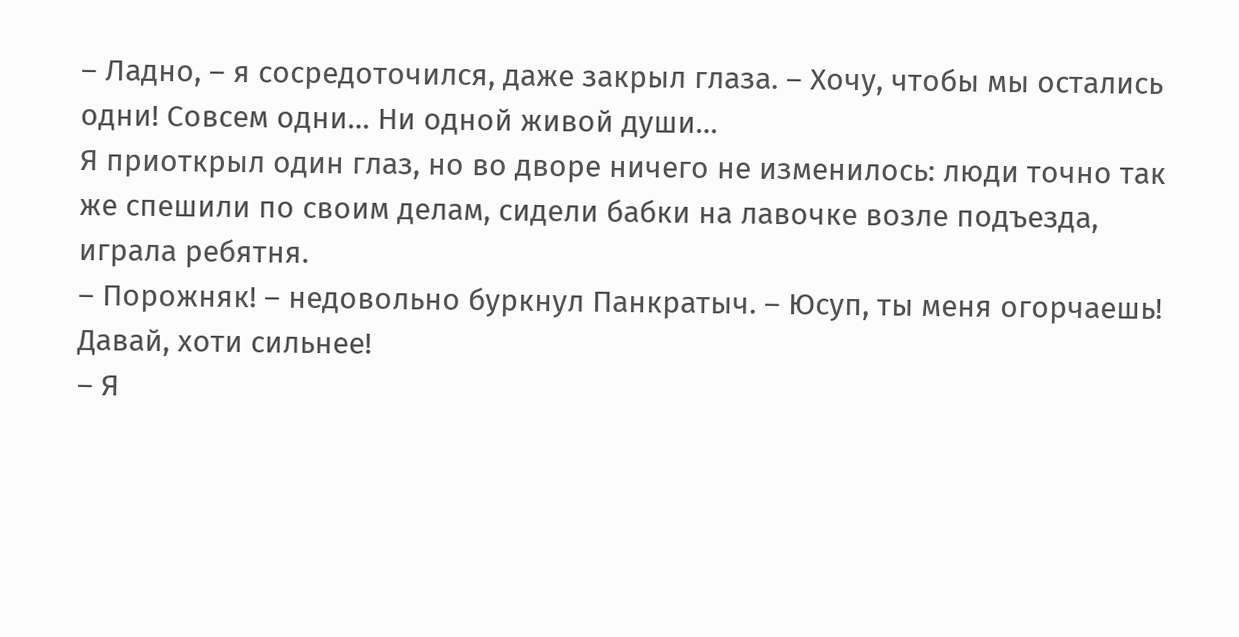– Ладно, – я сосредоточился, даже закрыл глаза. – Хочу, чтобы мы остались одни! Совсем одни… Ни одной живой души…
Я приоткрыл один глаз, но во дворе ничего не изменилось: люди точно так же спешили по своим делам, сидели бабки на лавочке возле подъезда, играла ребятня.
– Порожняк! – недовольно буркнул Панкратыч. – Юсуп, ты меня огорчаешь! Давай, хоти сильнее!
– Я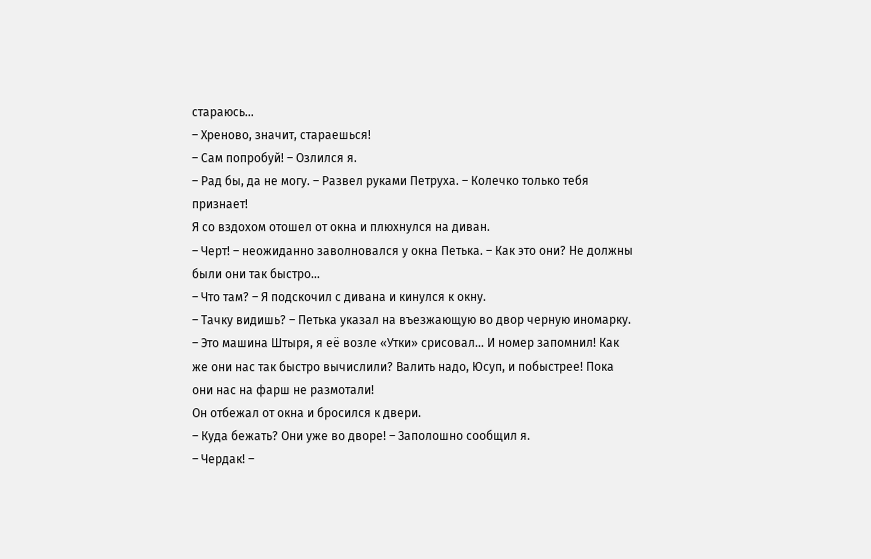стараюсь…
– Хреново, значит, стараешься!
– Сам попробуй! – Озлился я.
– Рад бы, да не могу. – Развел руками Петруха. – Колечко только тебя признает!
Я со вздохом отошел от окна и плюхнулся на диван.
– Черт! – неожиданно заволновался у окна Петька. – Как это они? Не должны были они так быстро…
– Что там? – Я подскочил с дивана и кинулся к окну.
– Тачку видишь? – Петька указал на въезжающую во двор черную иномарку. – Это машина Штыря, я её возле «Утки» срисовал… И номер запомнил! Как же они нас так быстро вычислили? Валить надо, Юсуп, и побыстрее! Пока они нас на фарш не размотали!
Он отбежал от окна и бросился к двери.
– Куда бежать? Они уже во дворе! – Заполошно сообщил я.
– Чердак! –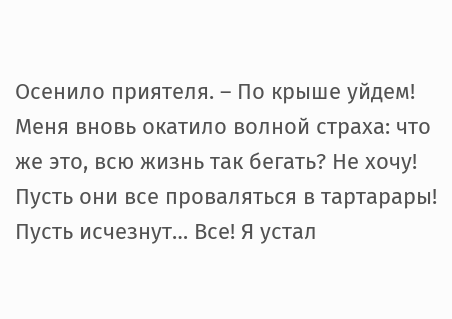Осенило приятеля. – По крыше уйдем!
Меня вновь окатило волной страха: что же это, всю жизнь так бегать? Не хочу! Пусть они все проваляться в тартарары! Пусть исчезнут… Все! Я устал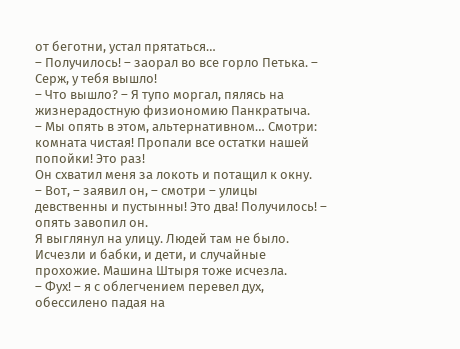от беготни, устал прятаться…
– Получилось! – заорал во все горло Петька. – Серж, у тебя вышло!
– Что вышло? – Я тупо моргал, пялясь на жизнерадостную физиономию Панкратыча.
– Мы опять в этом, альтернативном… Смотри: комната чистая! Пропали все остатки нашей попойки! Это раз!
Он схватил меня за локоть и потащил к окну.
– Вот, – заявил он, – смотри – улицы девственны и пустынны! Это два! Получилось! – опять завопил он.
Я выглянул на улицу. Людей там не было. Исчезли и бабки, и дети, и случайные прохожие. Машина Штыря тоже исчезла.
– Фух! – я с облегчением перевел дух, обессилено падая на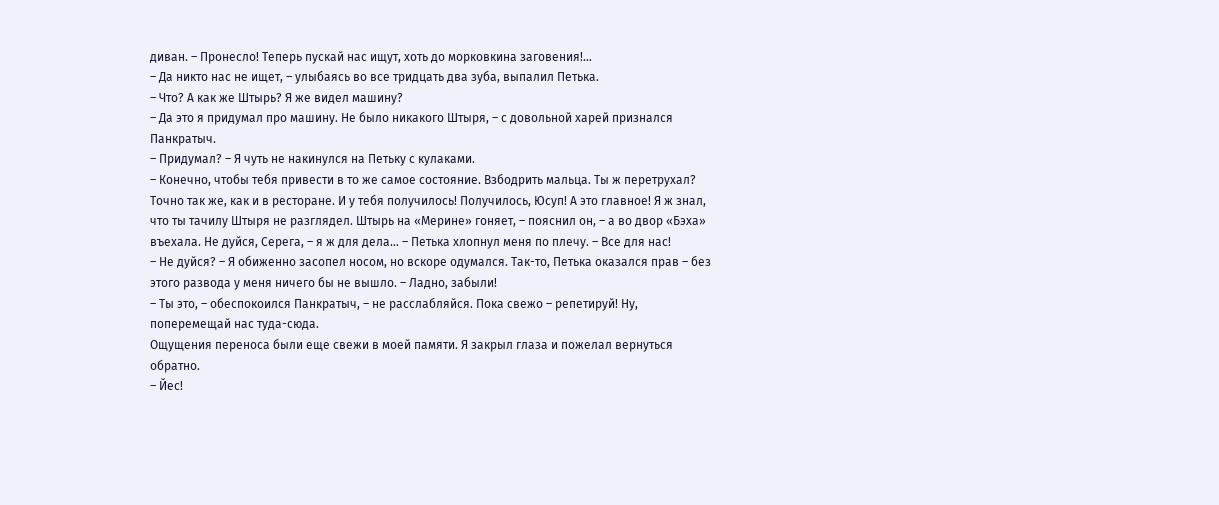диван. – Пронесло! Теперь пускай нас ищут, хоть до морковкина заговения!…
– Да никто нас не ищет, – улыбаясь во все тридцать два зуба, выпалил Петька.
– Что? А как же Штырь? Я же видел машину?
– Да это я придумал про машину. Не было никакого Штыря, – с довольной харей признался Панкратыч.
– Придумал? – Я чуть не накинулся на Петьку с кулаками.
– Конечно, чтобы тебя привести в то же самое состояние. Взбодрить мальца. Ты ж перетрухал? Точно так же, как и в ресторане. И у тебя получилось! Получилось, Юсуп! А это главное! Я ж знал, что ты тачилу Штыря не разглядел. Штырь на «Мерине» гоняет, – пояснил он, – а во двор «Бэха» въехала. Не дуйся, Серега, – я ж для дела… – Петька хлопнул меня по плечу. – Все для нас!
– Не дуйся? – Я обиженно засопел носом, но вскоре одумался. Так-то, Петька оказался прав – без этого развода у меня ничего бы не вышло. – Ладно, забыли!
– Ты это, – обеспокоился Панкратыч, – не расслабляйся. Пока свежо – репетируй! Ну, поперемещай нас туда-сюда.
Ощущения переноса были еще свежи в моей памяти. Я закрыл глаза и пожелал вернуться обратно.
– Йес!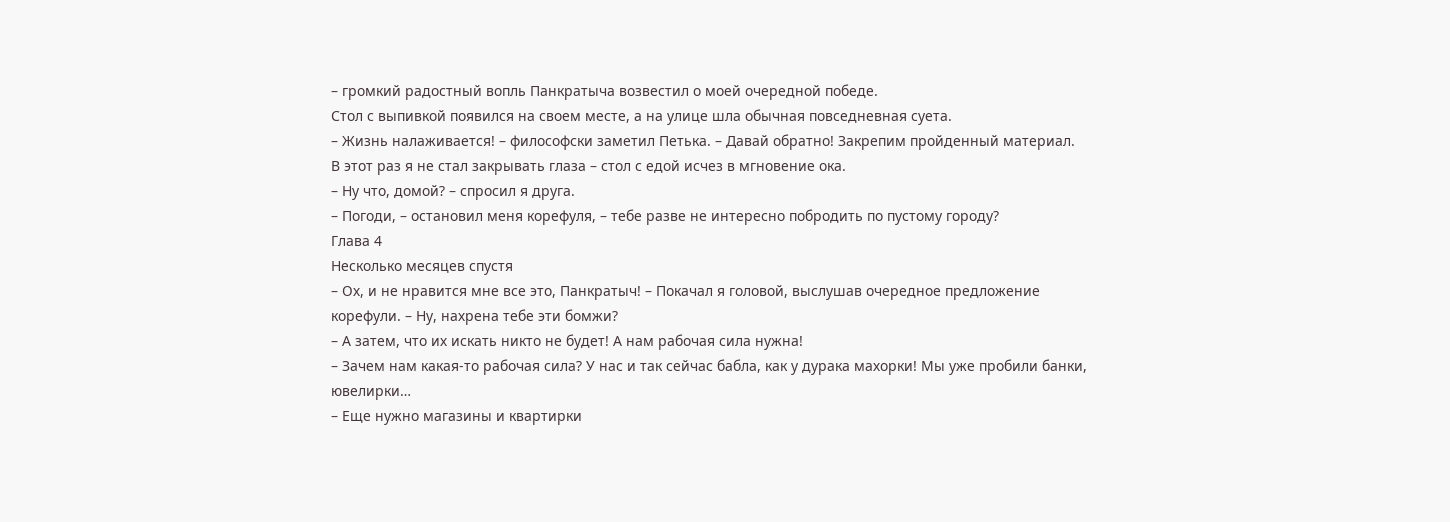– громкий радостный вопль Панкратыча возвестил о моей очередной победе.
Стол с выпивкой появился на своем месте, а на улице шла обычная повседневная суета.
– Жизнь налаживается! – философски заметил Петька. – Давай обратно! Закрепим пройденный материал.
В этот раз я не стал закрывать глаза – стол с едой исчез в мгновение ока.
– Ну что, домой? – спросил я друга.
– Погоди, – остановил меня корефуля, – тебе разве не интересно побродить по пустому городу?
Глава 4
Несколько месяцев спустя
– Ох, и не нравится мне все это, Панкратыч! – Покачал я головой, выслушав очередное предложение корефули. – Ну, нахрена тебе эти бомжи?
– А затем, что их искать никто не будет! А нам рабочая сила нужна!
– Зачем нам какая-то рабочая сила? У нас и так сейчас бабла, как у дурака махорки! Мы уже пробили банки, ювелирки…
– Еще нужно магазины и квартирки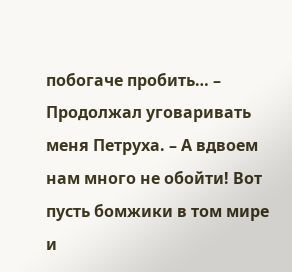побогаче пробить… – Продолжал уговаривать меня Петруха. – А вдвоем нам много не обойти! Вот пусть бомжики в том мире и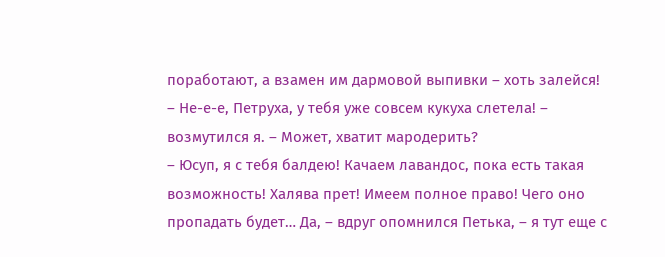поработают, а взамен им дармовой выпивки – хоть залейся!
– Не-е-е, Петруха, у тебя уже совсем кукуха слетела! – возмутился я. – Может, хватит мародерить?
– Юсуп, я с тебя балдею! Качаем лавандос, пока есть такая возможность! Халява прет! Имеем полное право! Чего оно пропадать будет… Да, – вдруг опомнился Петька, – я тут еще с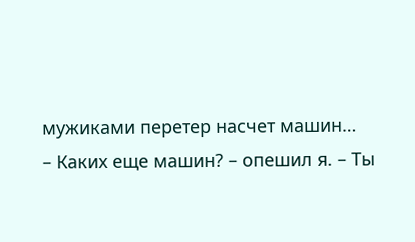мужиками перетер насчет машин…
– Каких еще машин? – опешил я. – Ты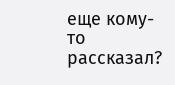еще кому-то рассказал?